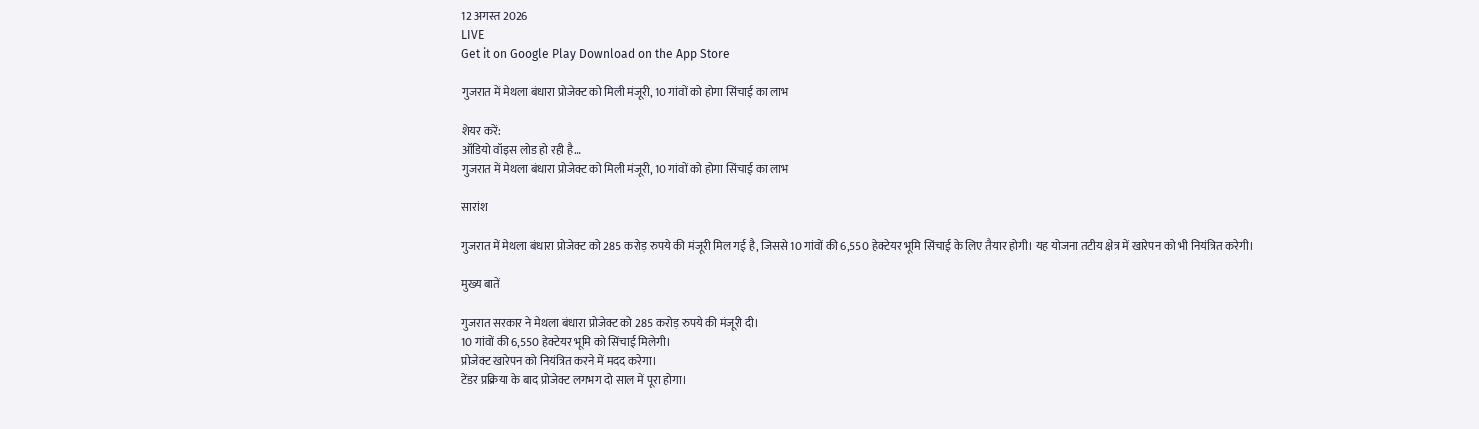12 अगस्त 2026
LIVE
Get it on Google Play Download on the App Store

गुजरात में मेथला बंधारा प्रोजेक्ट को मिली मंजूरी, 10 गांवों को होगा सिंचाई का लाभ

शेयर करें:
ऑडियो वॉइस लोड हो रही है…
गुजरात में मेथला बंधारा प्रोजेक्ट को मिली मंजूरी, 10 गांवों को होगा सिंचाई का लाभ

सारांश

गुजरात में मेथला बंधारा प्रोजेक्ट को 285 करोड़ रुपये की मंजूरी मिल गई है, जिससे 10 गांवों की 6,550 हेक्टेयर भूमि सिंचाई के लिए तैयार होगी। यह योजना तटीय क्षेत्र में खारेपन को भी नियंत्रित करेगी।

मुख्य बातें

गुजरात सरकार ने मेथला बंधारा प्रोजेक्ट को 285 करोड़ रुपये की मंजूरी दी।
10 गांवों की 6,550 हेक्टेयर भूमि को सिंचाई मिलेगी।
प्रोजेक्ट खारेपन को नियंत्रित करने में मदद करेगा।
टेंडर प्रक्रिया के बाद प्रोजेक्ट लगभग दो साल में पूरा होगा।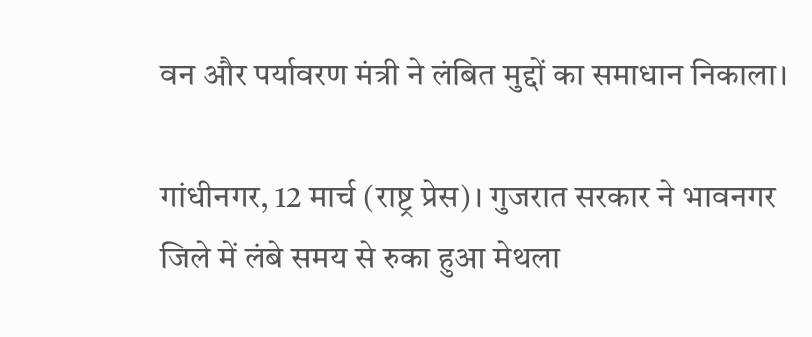वन और पर्यावरण मंत्री ने लंबित मुद्दों का समाधान निकाला।

गांधीनगर, 12 मार्च (राष्ट्र प्रेस)। गुजरात सरकार ने भावनगर जिले में लंबे समय से रुका हुआ मेथला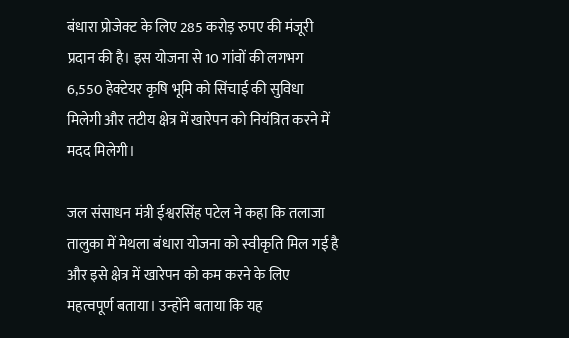बंधारा प्रोजेक्ट के लिए 285 करोड़ रुपए की मंजूरी प्रदान की है। इस योजना से 10 गांवों की लगभग 6,550 हेक्टेयर कृषि भूमि को सिंचाई की सुविधा मिलेगी और तटीय क्षेत्र में खारेपन को नियंत्रित करने में मदद मिलेगी।

जल संसाधन मंत्री ईश्वरसिंह पटेल ने कहा कि तलाजा तालुका में मेथला बंधारा योजना को स्वीकृति मिल गई है और इसे क्षेत्र में खारेपन को कम करने के लिए महत्वपूर्ण बताया। उन्होंने बताया कि यह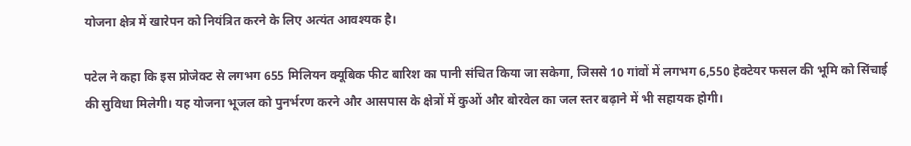योजना क्षेत्र में खारेपन को नियंत्रित करने के लिए अत्यंत आवश्यक है।

पटेल ने कहा कि इस प्रोजेक्ट से लगभग 655 मिलियन क्यूबिक फीट बारिश का पानी संचित किया जा सकेगा, जिससे 10 गांवों में लगभग 6,550 हेक्टेयर फसल की भूमि को सिंचाई की सुविधा मिलेगी। यह योजना भूजल को पुनर्भरण करने और आसपास के क्षेत्रों में कुओं और बोरवेल का जल स्तर बढ़ाने में भी सहायक होगी।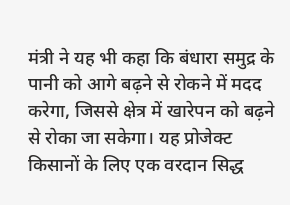मंत्री ने यह भी कहा कि बंधारा समुद्र के पानी को आगे बढ़ने से रोकने में मदद करेगा, जिससे क्षेत्र में खारेपन को बढ़ने से रोका जा सकेगा। यह प्रोजेक्ट किसानों के लिए एक वरदान सिद्ध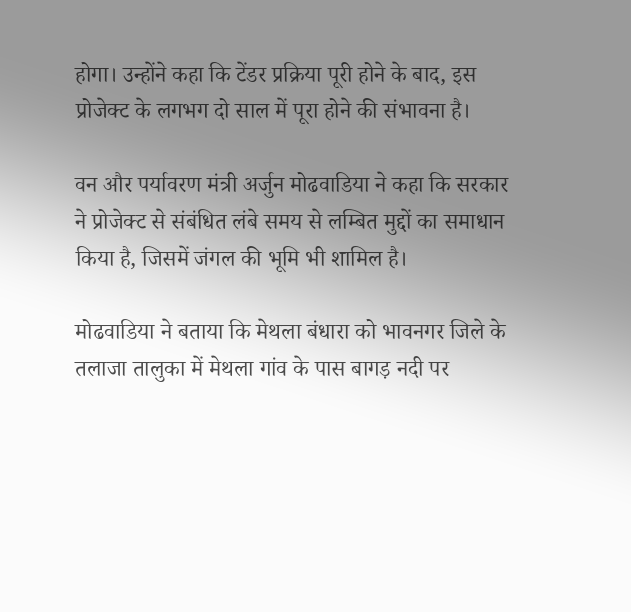होगा। उन्होंने कहा कि टेंडर प्रक्रिया पूरी होने के बाद, इस प्रोजेक्ट के लगभग दो साल में पूरा होने की संभावना है।

वन और पर्यावरण मंत्री अर्जुन मोढवाडिया ने कहा कि सरकार ने प्रोजेक्ट से संबंधित लंबे समय से लम्बित मुद्दों का समाधान किया है, जिसमें जंगल की भूमि भी शामिल है।

मोढवाडिया ने बताया कि मेथला बंधारा को भावनगर जिले के तलाजा तालुका में मेथला गांव के पास बागड़ नदी पर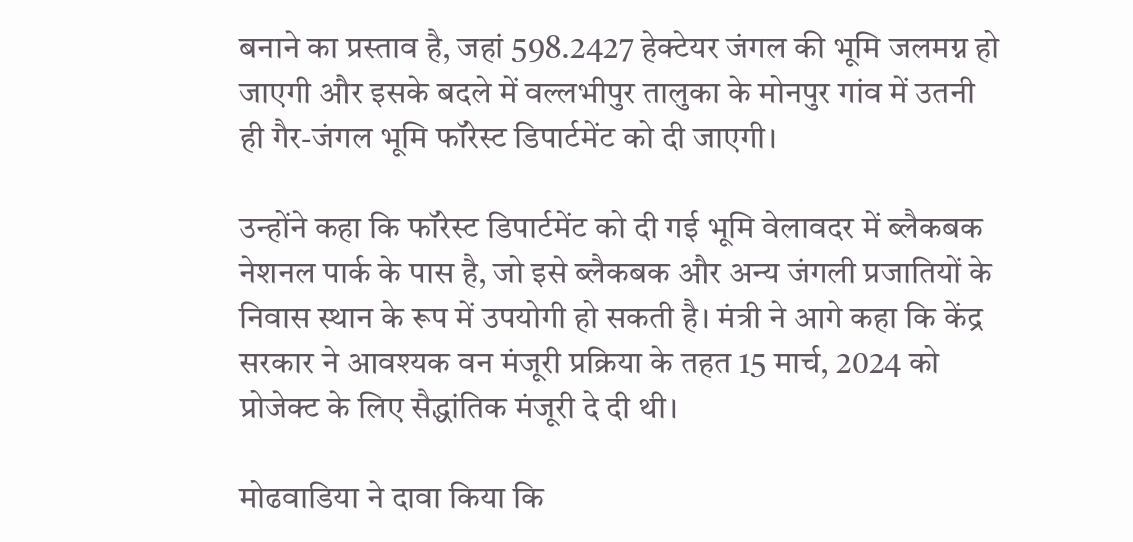बनाने का प्रस्ताव है, जहां 598.2427 हेक्टेयर जंगल की भूमि जलमग्न हो जाएगी और इसके बदले में वल्लभीपुर तालुका के मोनपुर गांव में उतनी ही गैर-जंगल भूमि फॉरेस्ट डिपार्टमेंट को दी जाएगी।

उन्होंने कहा कि फॉरेस्ट डिपार्टमेंट को दी गई भूमि वेलावदर में ब्लैकबक नेशनल पार्क के पास है, जो इसे ब्लैकबक और अन्य जंगली प्रजातियों के निवास स्थान के रूप में उपयोगी हो सकती है। मंत्री ने आगे कहा कि केंद्र सरकार ने आवश्यक वन मंजूरी प्रक्रिया के तहत 15 मार्च, 2024 को प्रोजेक्ट के लिए सैद्धांतिक मंजूरी दे दी थी।

मोढवाडिया ने दावा किया कि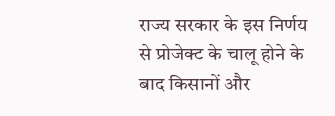राज्य सरकार के इस निर्णय से प्रोजेक्ट के चालू होने के बाद किसानों और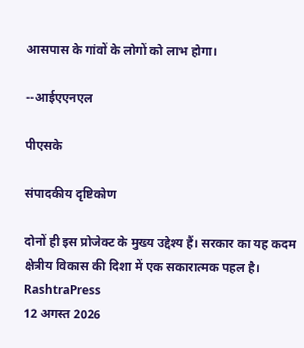आसपास के गांवों के लोगों को लाभ होगा।

--आईएएनएल

पीएसके

संपादकीय दृष्टिकोण

दोनों ही इस प्रोजेक्ट के मुख्य उद्देश्य हैं। सरकार का यह कदम क्षेत्रीय विकास की दिशा में एक सकारात्मक पहल है।
RashtraPress
12 अगस्त 2026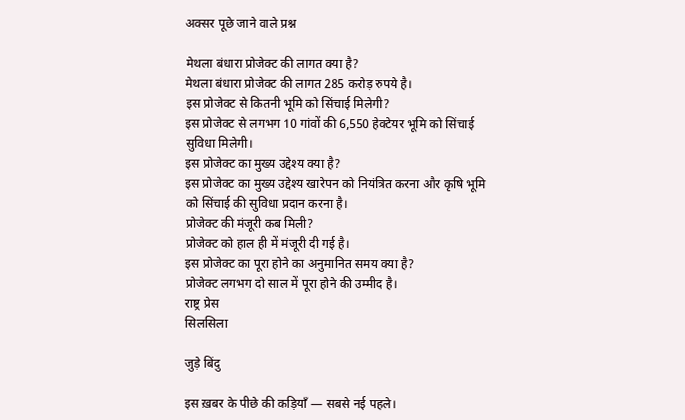अक्सर पूछे जाने वाले प्रश्न

मेथला बंधारा प्रोजेक्ट की लागत क्या है?
मेथला बंधारा प्रोजेक्ट की लागत 285 करोड़ रुपये है।
इस प्रोजेक्ट से कितनी भूमि को सिंचाई मिलेगी?
इस प्रोजेक्ट से लगभग 10 गांवों की 6,550 हेक्टेयर भूमि को सिंचाई सुविधा मिलेगी।
इस प्रोजेक्ट का मुख्य उद्देश्य क्या है?
इस प्रोजेक्ट का मुख्य उद्देश्य खारेपन को नियंत्रित करना और कृषि भूमि को सिंचाई की सुविधा प्रदान करना है।
प्रोजेक्ट की मंजूरी कब मिली?
प्रोजेक्ट को हाल ही में मंजूरी दी गई है।
इस प्रोजेक्ट का पूरा होने का अनुमानित समय क्या है?
प्रोजेक्ट लगभग दो साल में पूरा होने की उम्मीद है।
राष्ट्र प्रेस
सिलसिला

जुड़े बिंदु

इस ख़बर के पीछे की कड़ियाँ — सबसे नई पहले।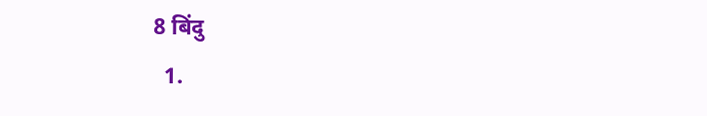8 बिंदु
  1.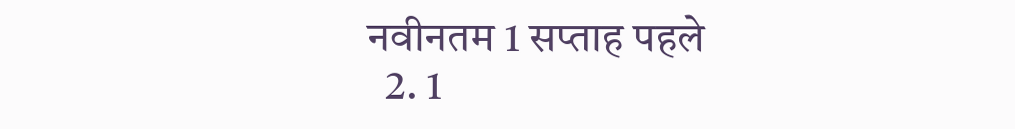नवीनतम 1 सप्ताह पहले
  2. 1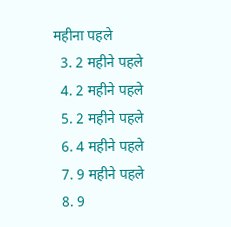महीना पहले
  3. 2 महीने पहले
  4. 2 महीने पहले
  5. 2 महीने पहले
  6. 4 महीने पहले
  7. 9 महीने पहले
  8. 9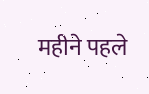महीने पहले